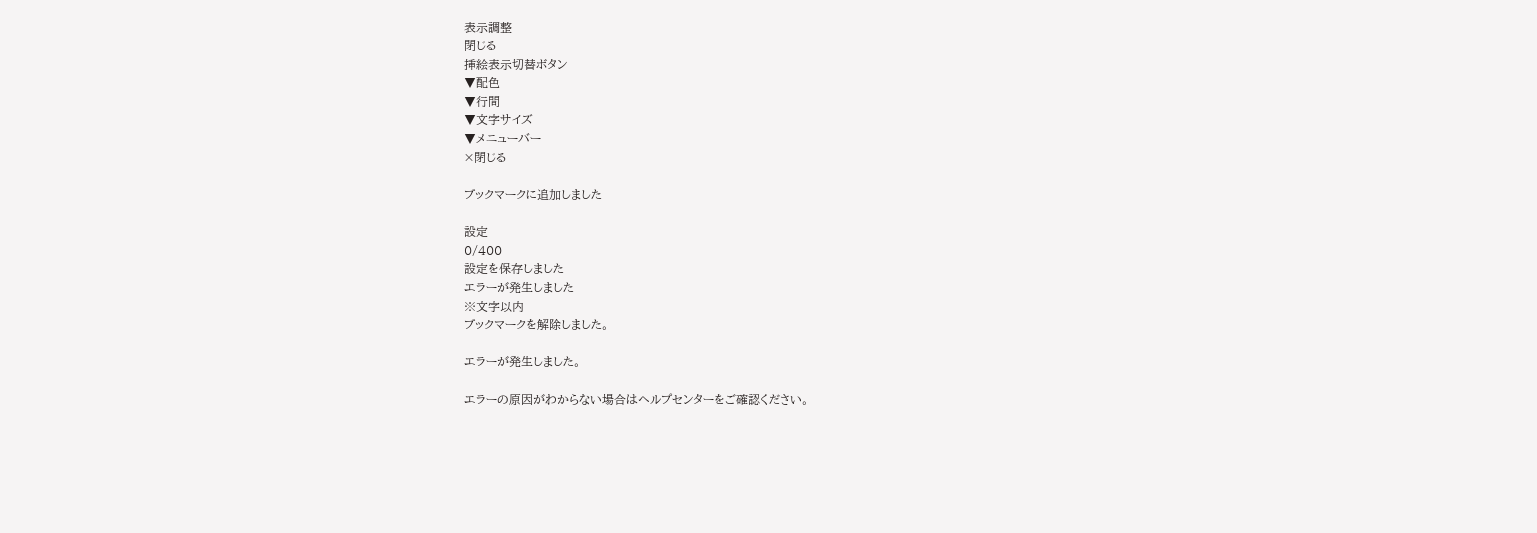表示調整
閉じる
挿絵表示切替ボタン
▼配色
▼行間
▼文字サイズ
▼メニューバー
×閉じる

ブックマークに追加しました

設定
0/400
設定を保存しました
エラーが発生しました
※文字以内
ブックマークを解除しました。

エラーが発生しました。

エラーの原因がわからない場合はヘルプセンターをご確認ください。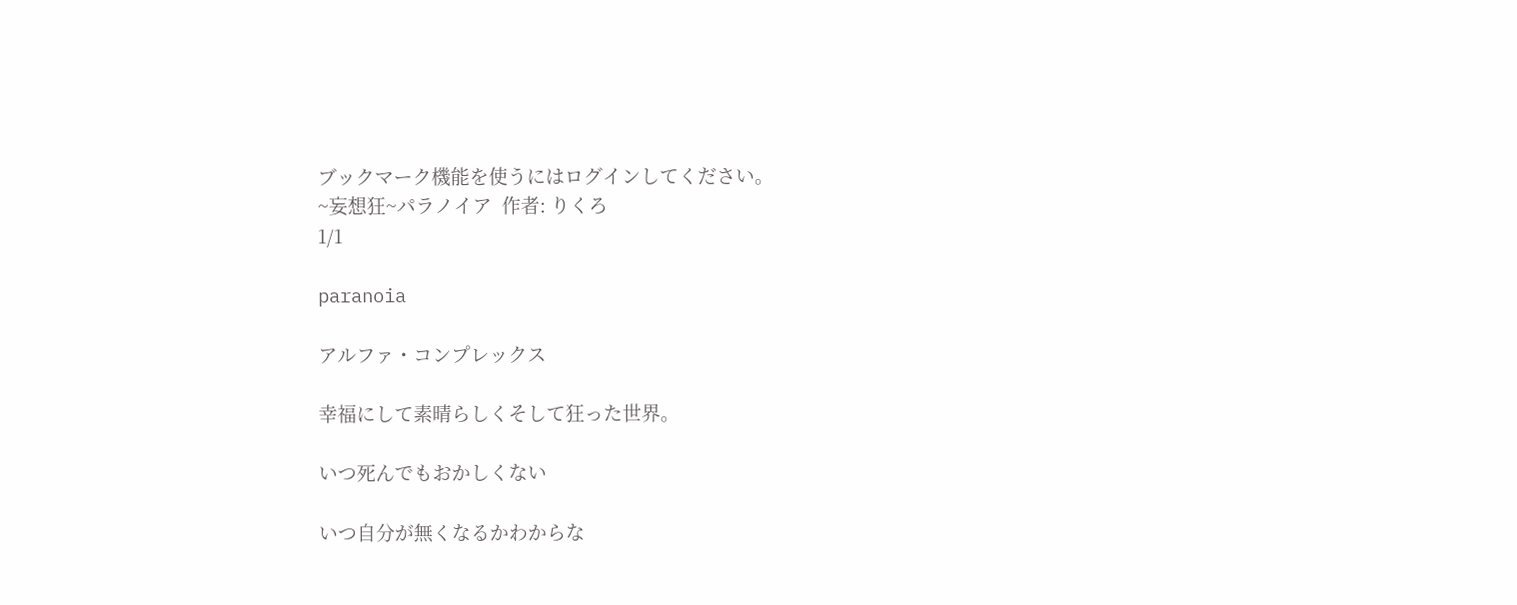ブックマーク機能を使うにはログインしてください。
~妄想狂~パラノイア  作者: りくろ
1/1

paranoia

アルファ・コンプレックス

幸福にして素晴らしくそして狂った世界。

いつ死んでもおかしくない

いつ自分が無くなるかわからな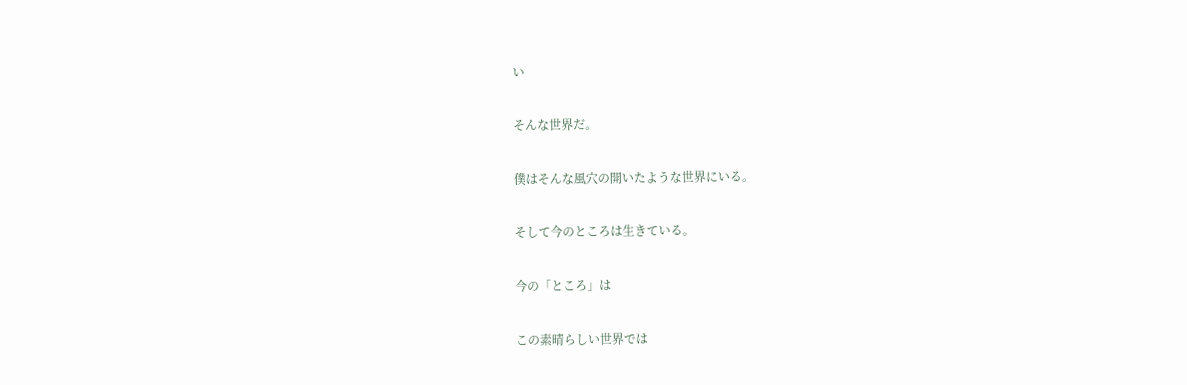い

そんな世界だ。

僕はそんな風穴の開いたような世界にいる。

そして今のところは生きている。

今の「ところ」は

この素晴らしい世界では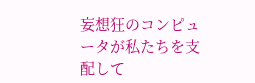妄想狂のコンピュータが私たちを支配して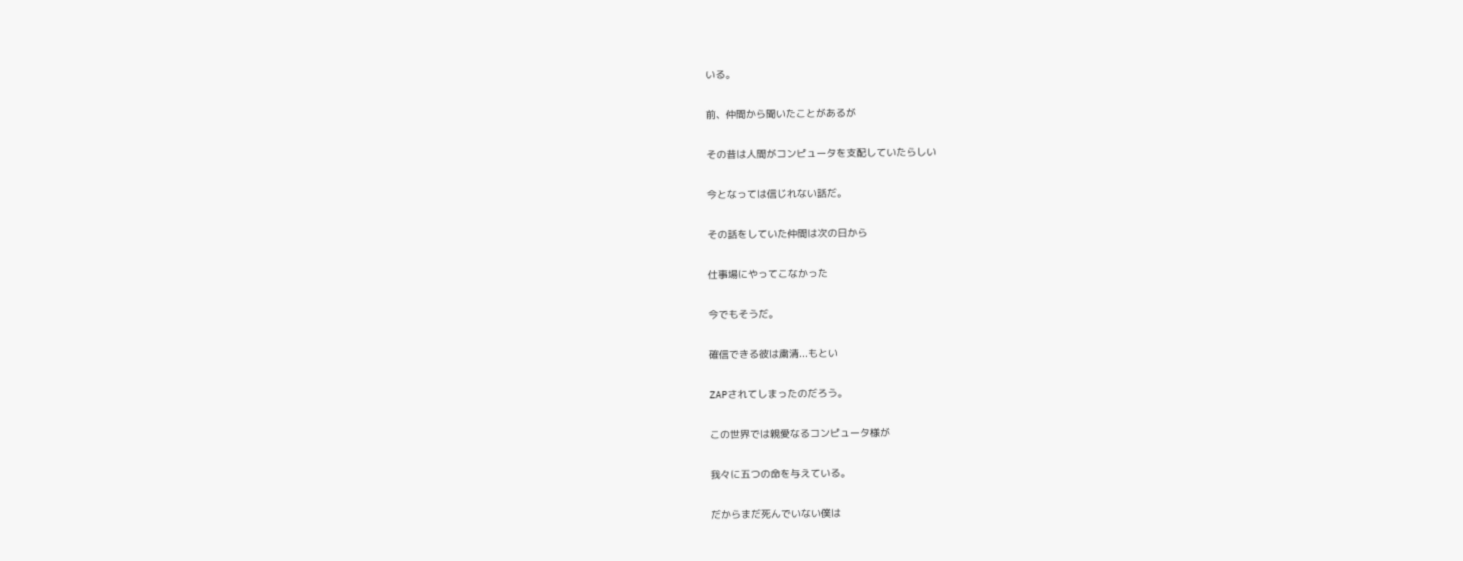いる。

前、仲間から聞いたことがあるが

その昔は人間がコンピュータを支配していたらしい

今となっては信じれない話だ。

その話をしていた仲間は次の日から

仕事場にやってこなかった

今でもそうだ。

確信できる彼は粛清...もとい

ZAPされてしまったのだろう。

この世界では親愛なるコンピュータ様が

我々に五つの命を与えている。

だからまだ死んでいない僕は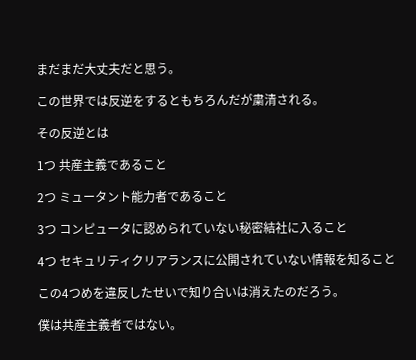まだまだ大丈夫だと思う。

この世界では反逆をするともちろんだが粛清される。

その反逆とは

1つ 共産主義であること

2つ ミュータント能力者であること

3つ コンピュータに認められていない秘密結社に入ること

4つ セキュリティクリアランスに公開されていない情報を知ること

この4つめを違反したせいで知り合いは消えたのだろう。

僕は共産主義者ではない。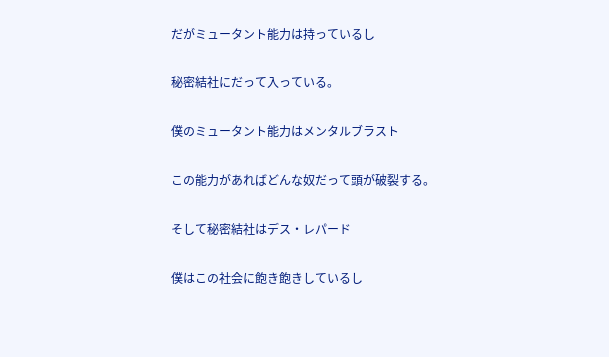だがミュータント能力は持っているし

秘密結社にだって入っている。

僕のミュータント能力はメンタルブラスト

この能力があればどんな奴だって頭が破裂する。

そして秘密結社はデス・レパード

僕はこの社会に飽き飽きしているし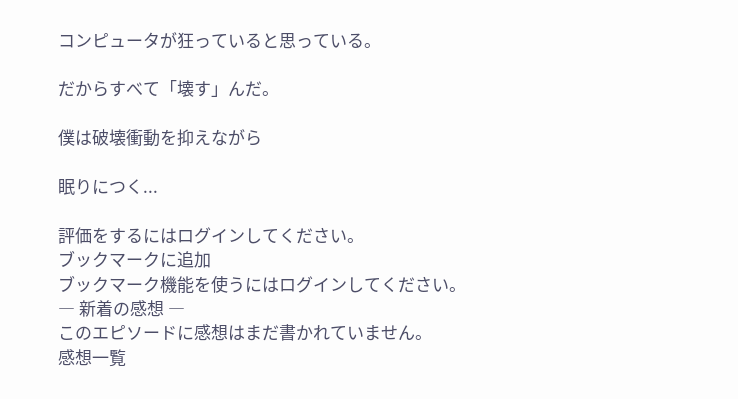コンピュータが狂っていると思っている。

だからすべて「壊す」んだ。

僕は破壊衝動を抑えながら

眠りにつく...

評価をするにはログインしてください。
ブックマークに追加
ブックマーク機能を使うにはログインしてください。
― 新着の感想 ―
このエピソードに感想はまだ書かれていません。
感想一覧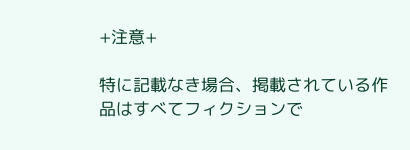+注意+

特に記載なき場合、掲載されている作品はすべてフィクションで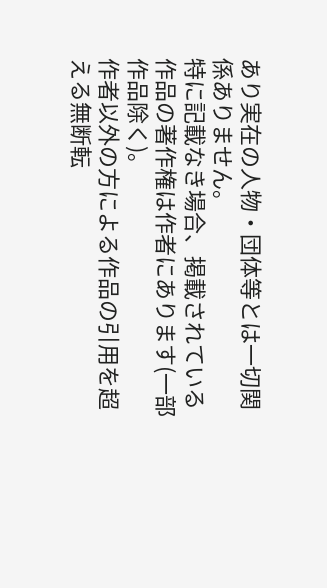あり実在の人物・団体等とは一切関係ありません。
特に記載なき場合、掲載されている作品の著作権は作者にあります(一部作品除く)。
作者以外の方による作品の引用を超える無断転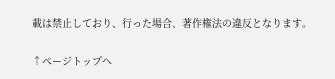載は禁止しており、行った場合、著作権法の違反となります。

↑ページトップへ